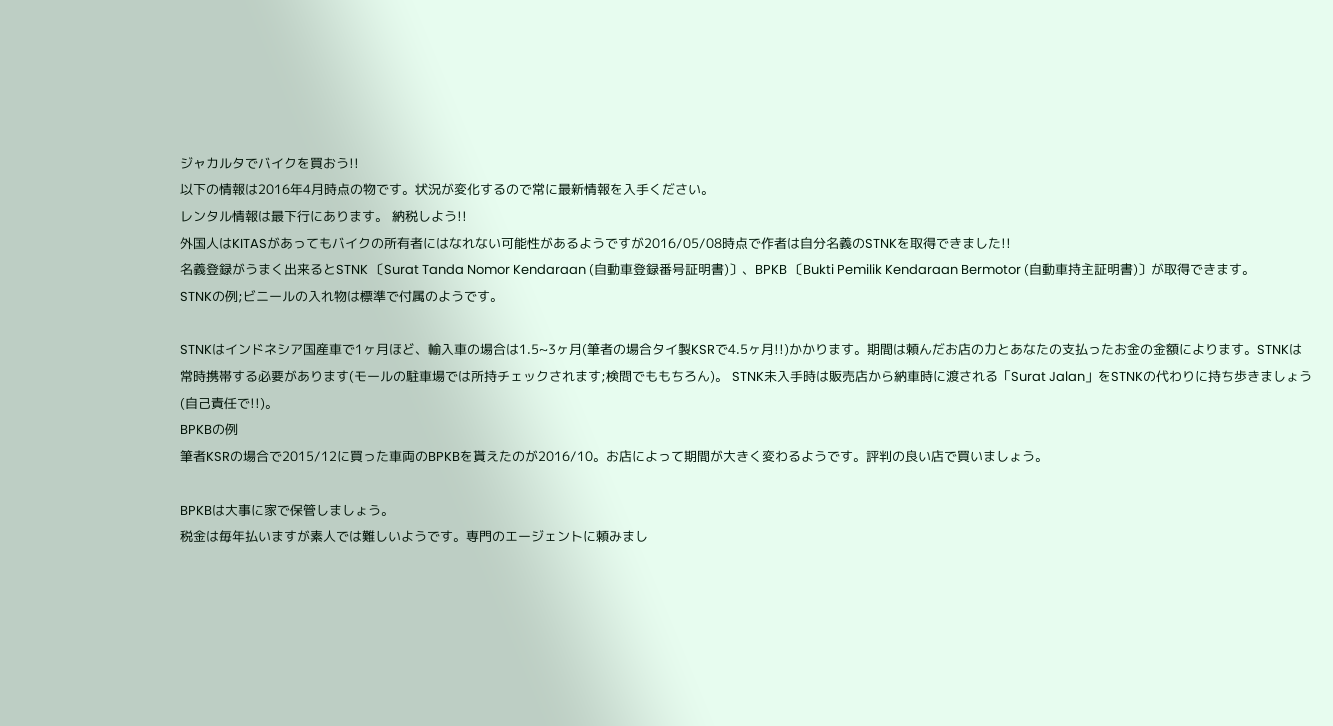ジャカルタでバイクを買おう!!
以下の情報は2016年4月時点の物です。状況が変化するので常に最新情報を入手ください。
レンタル情報は最下行にあります。 納税しよう!!
外国人はKITASがあってもバイクの所有者にはなれない可能性があるようですが2016/05/08時点で作者は自分名義のSTNKを取得できました!!
名義登録がうまく出来るとSTNK 〔Surat Tanda Nomor Kendaraan (自動車登録番号証明書)〕、BPKB 〔Bukti Pemilik Kendaraan Bermotor (自動車持主証明書)〕が取得できます。
STNKの例;ビニールの入れ物は標準で付属のようです。

STNKはインドネシア国産車で1ヶ月ほど、輸入車の場合は1.5~3ヶ月(筆者の場合タイ製KSRで4.5ヶ月!!)かかります。期間は頼んだお店の力とあなたの支払ったお金の金額によります。STNKは常時携帯する必要があります(モールの駐車場では所持チェックされます;検問でももちろん)。 STNK未入手時は販売店から納車時に渡される「Surat Jalan」をSTNKの代わりに持ち歩きましょう(自己責任で!!)。
BPKBの例
筆者KSRの場合で2015/12に買った車両のBPKBを貰えたのが2016/10。お店によって期間が大きく変わるようです。評判の良い店で買いましょう。

BPKBは大事に家で保管しましょう。
税金は毎年払いますが素人では難しいようです。専門のエージェントに頼みまし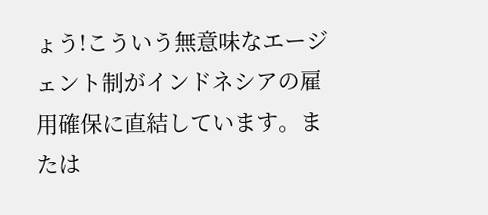ょう!こういう無意味なエージェント制がインドネシアの雇用確保に直結しています。または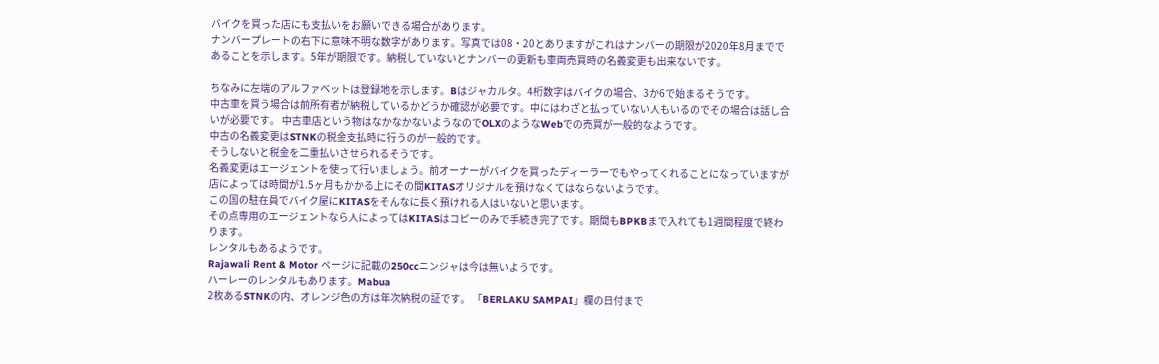バイクを買った店にも支払いをお願いできる場合があります。
ナンバープレートの右下に意味不明な数字があります。写真では08・20とありますがこれはナンバーの期限が2020年8月までであることを示します。5年が期限です。納税していないとナンバーの更新も車両売買時の名義変更も出来ないです。

ちなみに左端のアルファベットは登録地を示します。Bはジャカルタ。4桁数字はバイクの場合、3か6で始まるそうです。
中古車を買う場合は前所有者が納税しているかどうか確認が必要です。中にはわざと払っていない人もいるのでその場合は話し合いが必要です。 中古車店という物はなかなかないようなのでOLXのようなWebでの売買が一般的なようです。
中古の名義変更はSTNKの税金支払時に行うのが一般的です。
そうしないと税金を二重払いさせられるそうです。
名義変更はエージェントを使って行いましょう。前オーナーがバイクを買ったディーラーでもやってくれることになっていますが店によっては時間が1.5ヶ月もかかる上にその間KITASオリジナルを預けなくてはならないようです。
この国の駐在員でバイク屋にKITASをそんなに長く預けれる人はいないと思います。
その点専用のエージェントなら人によってはKITASはコピーのみで手続き完了です。期間もBPKBまで入れても1週間程度で終わります。
レンタルもあるようです。
Rajawali Rent & Motor ページに記載の250ccニンジャは今は無いようです。
ハーレーのレンタルもあります。Mabua
2枚あるSTNKの内、オレンジ色の方は年次納税の証です。 「BERLAKU SAMPAI」欄の日付まで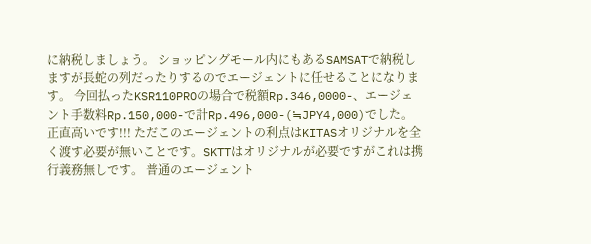に納税しましょう。 ショッピングモール内にもあるSAMSATで納税しますが長蛇の列だったりするのでエージェントに任せることになります。 今回払ったKSR110PROの場合で税額Rp.346,0000-、エージェント手数料Rp.150,000-で計Rp.496,000-(≒JPY4,000)でした。 正直高いです!!! ただこのエージェントの利点はKITASオリジナルを全く渡す必要が無いことです。SKTTはオリジナルが必要ですがこれは携行義務無しです。 普通のエージェント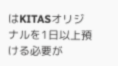はKITASオリジナルを1日以上預ける必要が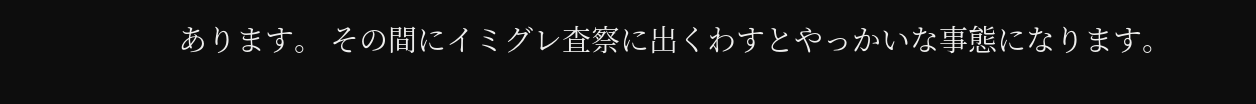あります。 その間にイミグレ査察に出くわすとやっかいな事態になります。